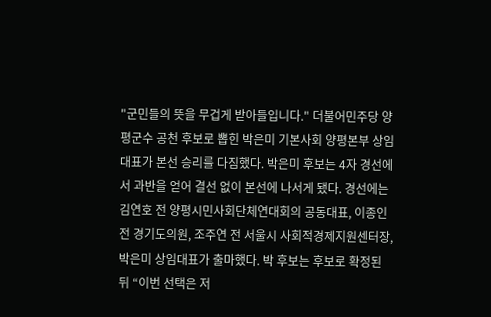"군민들의 뜻을 무겁게 받아들입니다." 더불어민주당 양평군수 공천 후보로 뽑힌 박은미 기본사회 양평본부 상임대표가 본선 승리를 다짐했다. 박은미 후보는 4자 경선에서 과반을 얻어 결선 없이 본선에 나서게 됐다. 경선에는 김연호 전 양평시민사회단체연대회의 공동대표, 이종인 전 경기도의원, 조주연 전 서울시 사회적경제지원센터장, 박은미 상임대표가 출마했다. 박 후보는 후보로 확정된 뒤 “이번 선택은 저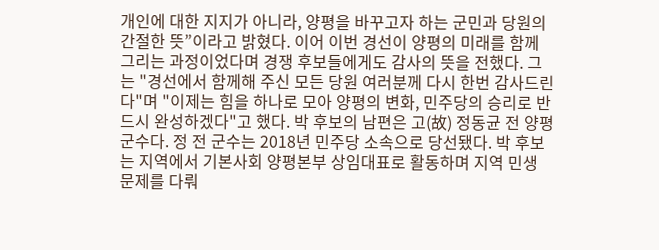개인에 대한 지지가 아니라, 양평을 바꾸고자 하는 군민과 당원의 간절한 뜻”이라고 밝혔다. 이어 이번 경선이 양평의 미래를 함께 그리는 과정이었다며 경쟁 후보들에게도 감사의 뜻을 전했다. 그는 "경선에서 함께해 주신 모든 당원 여러분께 다시 한번 감사드린다"며 "이제는 힘을 하나로 모아 양평의 변화, 민주당의 승리로 반드시 완성하겠다"고 했다. 박 후보의 남편은 고(故) 정동균 전 양평군수다. 정 전 군수는 2018년 민주당 소속으로 당선됐다. 박 후보는 지역에서 기본사회 양평본부 상임대표로 활동하며 지역 민생 문제를 다뤄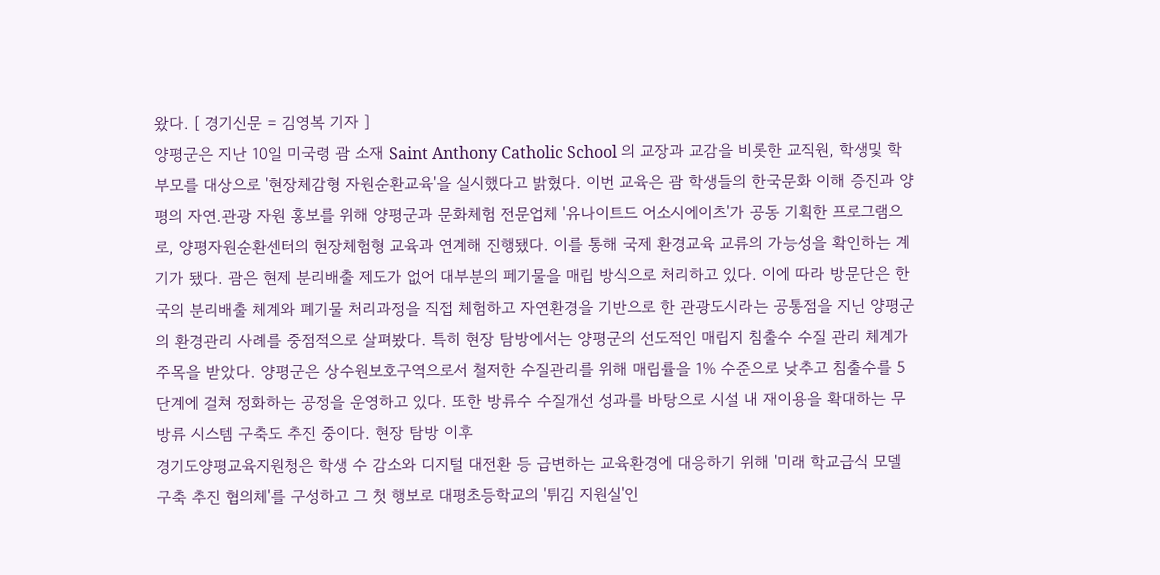왔다. [ 경기신문 = 김영복 기자 ]
양평군은 지난 10일 미국령 괌 소재 Saint Anthony Catholic School 의 교장과 교감을 비롯한 교직원, 학생및 학부모를 대상으로 '현장체감형 자원순환교육'을 실시했다고 밝혔다. 이번 교육은 괌 학생들의 한국문화 이해 증진과 양평의 자연.관광 자원 홍보를 위해 양평군과 문화체험 전문업체 '유나이트드 어소시에이츠'가 공동 기획한 프로그램으로, 양평자원순환센터의 현장체험형 교육과 연계해 진행됐다. 이를 통해 국제 환경교육 교류의 가능성을 확인하는 계기가 됐다. 괌은 현제 분리배출 제도가 없어 대부분의 페기물을 매립 방식으로 처리하고 있다. 이에 따라 방문단은 한국의 분리배출 체계와 폐기물 처리과정을 직접 체험하고 자연환경을 기반으로 한 관광도시라는 공통점을 지닌 양평군의 환경관리 사례를 중점적으로 살펴봤다. 특히 현장 탐방에서는 양평군의 선도적인 매립지 침출수 수질 관리 체계가 주목을 받았다. 양평군은 상수원보호구역으로서 철저한 수질관리를 위해 매립률을 1% 수준으로 낮추고 침출수를 5단계에 걸쳐 정화하는 공정을 운영하고 있다. 또한 방류수 수질개선 성과를 바탕으로 시설 내 재이용을 확대하는 무방류 시스템 구축도 추진 중이다. 현장 탐방 이후
경기도양평교육지원청은 학생 수 감소와 디지털 대전환 등 급변하는 교육환경에 대응하기 위해 '미래 학교급식 모델 구축 추진 협의체'를 구성하고 그 첫 행보로 대평초등학교의 '튀김 지원실'인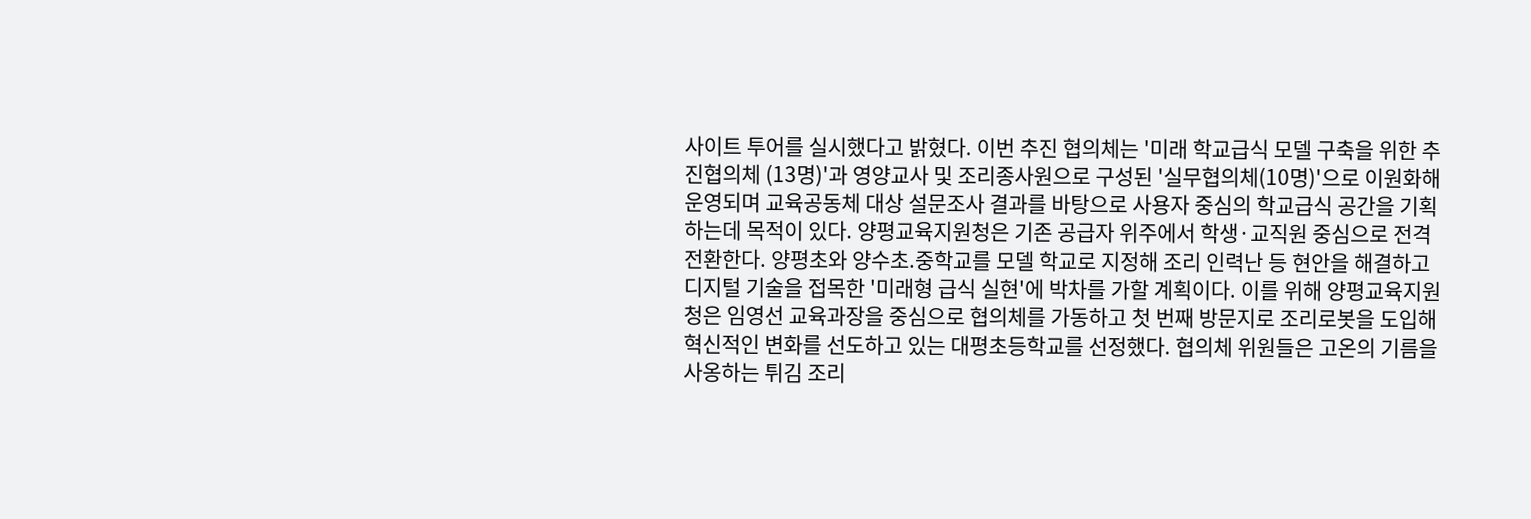사이트 투어를 실시했다고 밝혔다. 이번 추진 협의체는 '미래 학교급식 모델 구축을 위한 추진협의체 (13명)'과 영양교사 및 조리종사원으로 구성된 '실무협의체(10명)'으로 이원화해 운영되며 교육공동체 대상 설문조사 결과를 바탕으로 사용자 중심의 학교급식 공간을 기획하는데 목적이 있다. 양평교육지원청은 기존 공급자 위주에서 학생·교직원 중심으로 전격 전환한다. 양평초와 양수초.중학교를 모델 학교로 지정해 조리 인력난 등 현안을 해결하고 디지털 기술을 접목한 '미래형 급식 실현'에 박차를 가할 계획이다. 이를 위해 양평교육지원청은 임영선 교육과장을 중심으로 협의체를 가동하고 첫 번째 방문지로 조리로봇을 도입해 혁신적인 변화를 선도하고 있는 대평초등학교를 선정했다. 협의체 위원들은 고온의 기름을 사옹하는 튀김 조리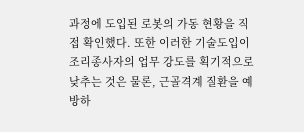과정에 도입된 로봇의 가동 현황을 직접 확인했다. 또한 이러한 기술도입이 조리종사자의 업무 강도를 획기적으로 낮추는 것은 물론, 근골격계 질환을 예방하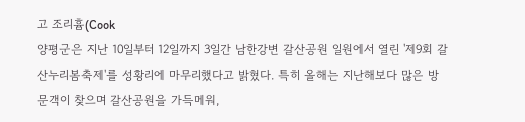고 조리흄(Cook
양평군은 지난 10일부터 12일까지 3일간 남한강변 갈산공원 일원에서 열린 '제9회 갈산누리봄축제'를 성황리에 마무리했다고 밝혔다. 특히 올해는 지난해보다 많은 방문객이 찾으며 갈산공원을 가득메워,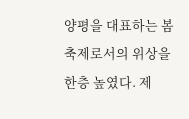양평을 대표하는 봄 축제로서의 위상을 한층 높였다. 제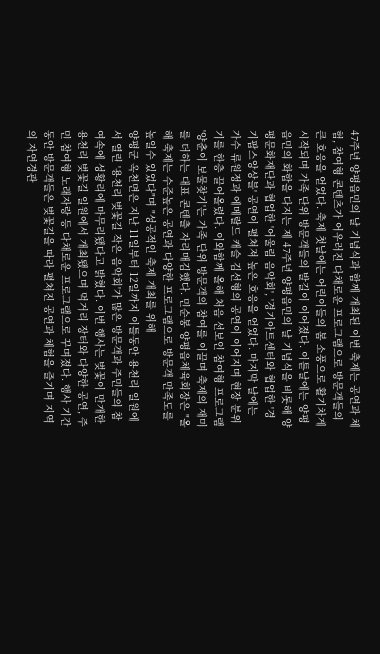47주년 양평읍민의 날 기념식과 함께 개최된 이번 축제는 공연과 체험, 참여형 콘텐츠가 어우러진 다채로운 프로그램으로 방문객들의 큰 호응을 얻었다. 축제 첫날에는 어린이들의 봄 소풍으로 활기차게 시작되며 가족 단위 방문객들의 발길이 이어졌다. 이튿날에는 양평읍민의 화합을 다지는 제 47주년 양평읍민의 날 기념식을 비롯해 양평문화재단과 협업한 '어울림 음악회', '경기아트센터와 협업한 '경기팝스앙상블' 공연이 펼쳐져 높은 호응을 얻었다. 마지막 날에는 가수 류원정과 에메랄드 캐슬 김선형의 공연이 이어지며 현장 분위기를 한층 끌어올렸다. 이와함께 올해 처음 선보인 참여형 프로그램 '양춘이 보물찾기'는 가족 단위 방문객의 참여를 이끌며 축제의 재미를 더하는 대표 콘텐츨 자리매김했다. 민순봉 양평읍체육회장은 "올해 축제는 수준높은 공연과 다양한 프로그램으로 방문객 만족도를 높일수 있었다"며 "성공적인 축제 개최를 위해
양평군 옥천면은 지난 11일부터 12일까지 이틀동안 용천리 일원에서 열린 '용천리 벚꽃길 작은 음악회'가 많은 방문객과 주민들의 참여속에 성황리에 마무리됐다고 밝혔다. 이번 행사는 벚꽃이 만개한 용천리 벚꽃길 일원에서 개최됐으며 먹거리 장터와 다양한 공연, 주민 참여형 노래자랑 등 다채로운 프로그램으로 꾸며졌다. 행사 기간 동안 방문객들은 벚꽃길을 따라 펼쳐진 공연과 체험을 즐기며 지역의 자연경관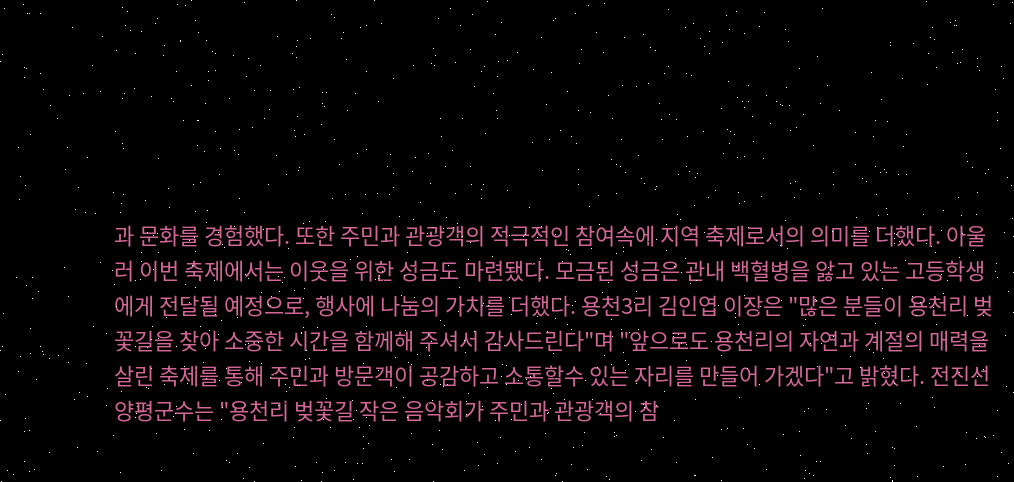과 문화를 경험했다. 또한 주민과 관광객의 적극적인 참여속에 지역 축제로서의 의미를 더했다. 아울러 이번 축제에서는 이웃을 위한 성금도 마련됐다. 모금된 성금은 관내 백혈병을 앓고 있는 고등학생에게 전달될 예정으로, 행사에 나눔의 가치를 더했다. 용천3리 김인엽 이장은 "많은 분들이 용천리 벚꽃길을 찾아 소중한 시간을 함께해 주셔서 감사드린다"며 "앞으로도 용천리의 자연과 계절의 매력을 살린 축제를 통해 주민과 방문객이 공감하고 소통할수 있는 자리를 만들어 가겠다"고 밝혔다. 전진선 양평군수는 "용천리 벚꽃길 작은 음악회가 주민과 관광객의 참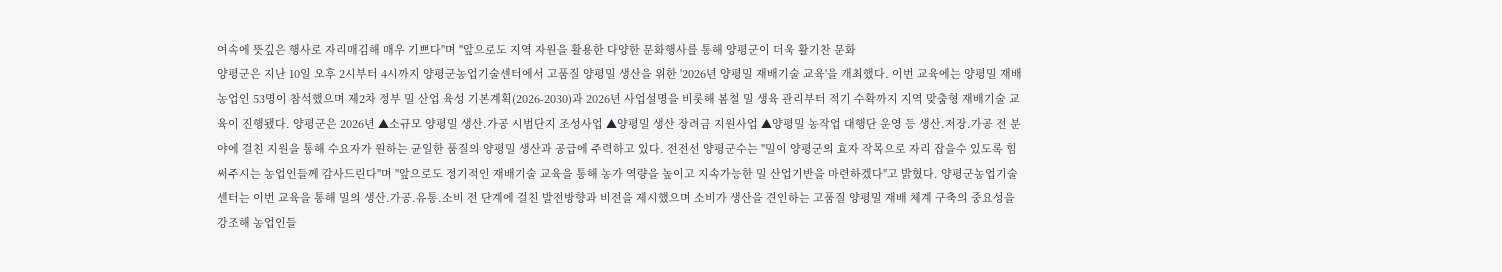여속에 뜻깊은 행사로 자리매김해 매우 기쁘다"며 "앞으로도 지역 자원을 활용한 다양한 문화행사를 통해 양평군이 더욱 활기찬 문화
양평군은 지난 10일 오후 2시부터 4시까지 양평군농업기술센터에서 고품질 양평밀 생산을 위한 '2026년 양평밀 재배기술 교육'을 개최했다. 이번 교육에는 양평밀 재배 농업인 53명이 참석했으며 제2차 정부 밀 산업 육성 기본계획(2026-2030)과 2026년 사업설명을 비롯해 봄철 밀 생육 관리부터 적기 수확까지 지역 맞춤형 재배기술 교육이 진행됐다. 양평군은 2026년 ▲소규모 양평밀 생산.가공 시범단지 조성사업 ▲양평밀 생산 장려금 지원사업 ▲양평밀 농작업 대행단 운영 등 생산.저장.가공 전 분야에 걸친 지원을 통해 수요자가 원하는 균일한 품질의 양평밀 생산과 공급에 주력하고 있다. 전전선 양평군수는 "밀이 양평군의 효자 작목으로 자리 잡을수 있도록 힘써주시는 농업인들께 감사드린다"며 "앞으로도 정기적인 재배기술 교육을 통해 농가 역량을 높이고 지속가능한 밀 산업기반을 마련하겠다"고 밝혔다. 양평군농업기술센터는 이번 교육을 통해 밀의 생산.가공.유통.소비 전 단계에 걸친 발전방향과 비전을 제시했으며 소비가 생산을 견인하는 고품질 양평밀 재배 체계 구축의 중요성을 강조해 농업인들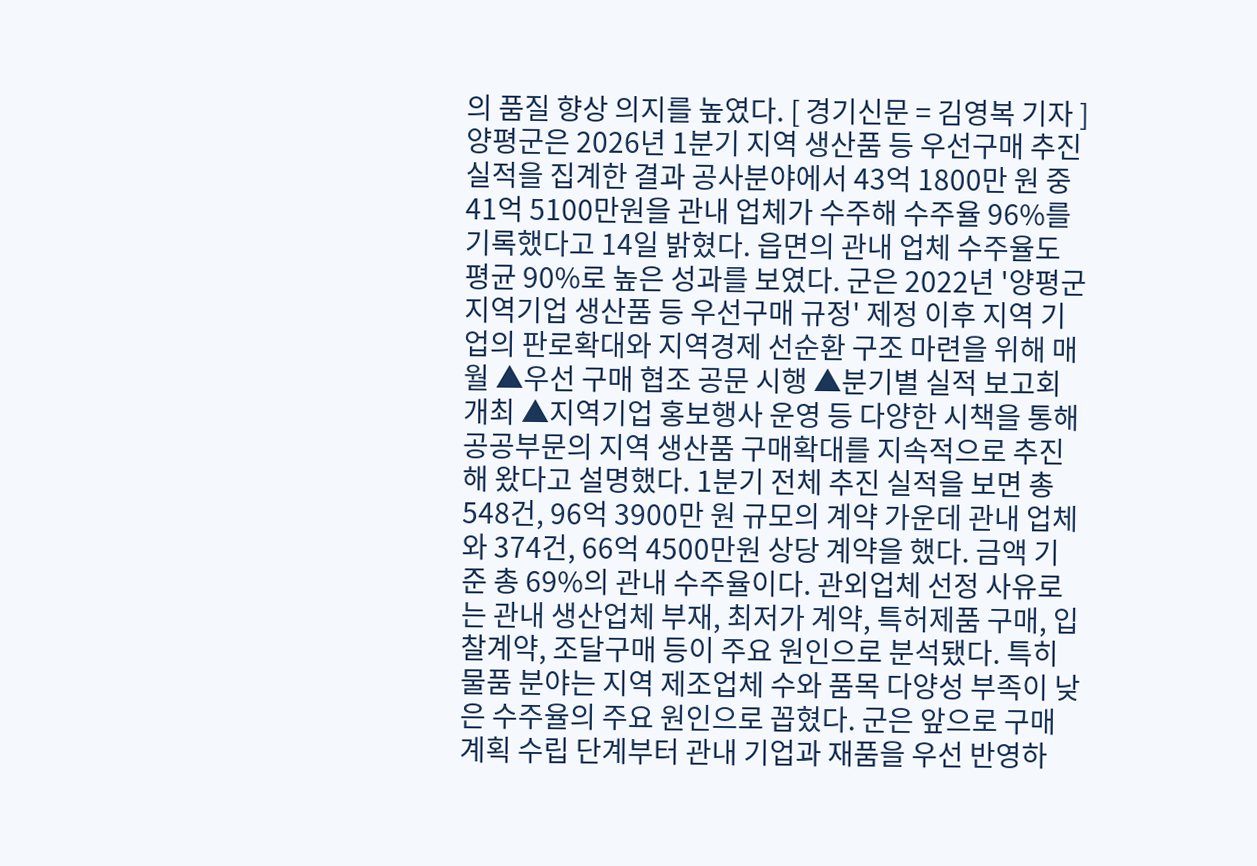의 품질 향상 의지를 높였다. [ 경기신문 = 김영복 기자 ]
양평군은 2026년 1분기 지역 생산품 등 우선구매 추진 실적을 집계한 결과 공사분야에서 43억 1800만 원 중 41억 5100만원을 관내 업체가 수주해 수주율 96%를 기록했다고 14일 밝혔다. 읍면의 관내 업체 수주율도 평균 90%로 높은 성과를 보였다. 군은 2022년 '양평군 지역기업 생산품 등 우선구매 규정' 제정 이후 지역 기업의 판로확대와 지역경제 선순환 구조 마련을 위해 매월 ▲우선 구매 협조 공문 시행 ▲분기별 실적 보고회 개최 ▲지역기업 홍보행사 운영 등 다양한 시책을 통해 공공부문의 지역 생산품 구매확대를 지속적으로 추진해 왔다고 설명했다. 1분기 전체 추진 실적을 보면 총 548건, 96억 3900만 원 규모의 계약 가운데 관내 업체와 374건, 66억 4500만원 상당 계약을 했다. 금액 기준 총 69%의 관내 수주율이다. 관외업체 선정 사유로는 관내 생산업체 부재, 최저가 계약, 특허제품 구매, 입찰계약, 조달구매 등이 주요 원인으로 분석됐다. 특히 물품 분야는 지역 제조업체 수와 품목 다양성 부족이 낮은 수주율의 주요 원인으로 꼽혔다. 군은 앞으로 구매 계획 수립 단계부터 관내 기업과 재품을 우선 반영하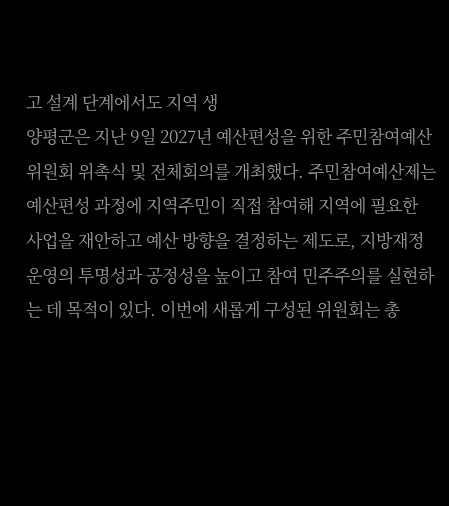고 설계 단계에서도 지역 생
양평군은 지난 9일 2027년 예산편성을 위한 주민참여예산위원회 위촉식 및 전체회의를 개최했다. 주민참여예산제는 예산편성 과정에 지역주민이 직접 참여해 지역에 필요한 사업을 재안하고 예산 방향을 결정하는 제도로, 지방재정 운영의 투명성과 공정성을 높이고 참여 민주주의를 실현하는 데 목적이 있다. 이번에 새롭게 구성된 위원회는 총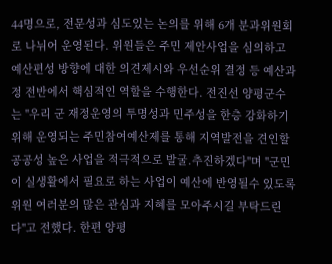44명으로, 전문성과 심도있는 논의를 위해 6개 분과위원회로 나뉘어 운영된다. 위원들은 주민 제안사업을 심의하고 예산편성 방향에 대한 의견제시와 우선순위 결정 등 예산과정 전반에서 핵심적인 역할을 수행한다. 전진선 양평군수는 "우리 군 재정운영의 투명성과 민주성을 한층 강화하기 위해 운영되는 주민참여예산제를 통해 지역발전을 견인할 공공성 높은 사업을 적극적으로 발굴.추진하겠다"며 "군민이 실생활에서 필요로 하는 사업이 예산에 반영될수 있도록 위원 여러분의 많은 관심과 지혜를 모아주시길 부탁드린다"고 전했다. 한편 양평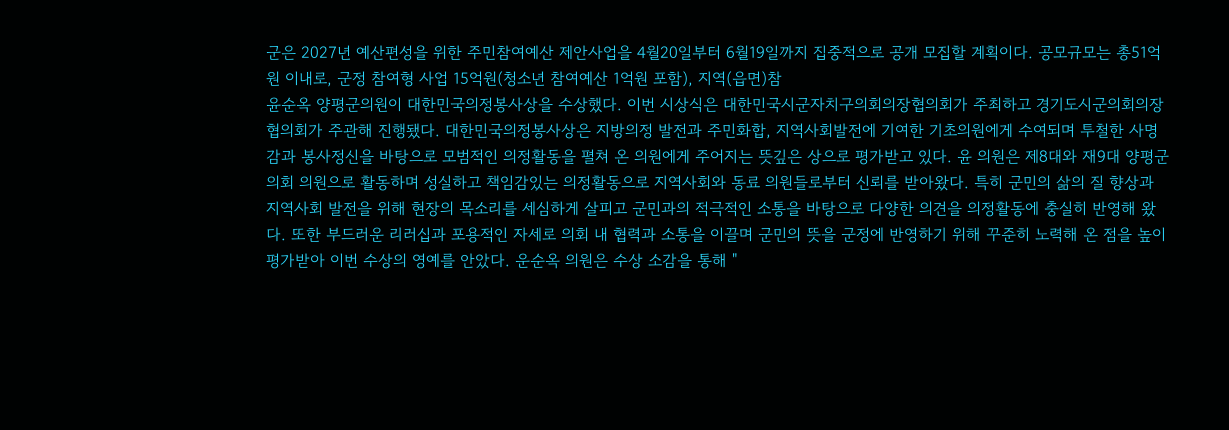군은 2027년 예산편성을 위한 주민참여예산 제안사업을 4월20일부터 6월19일까지 집중적으로 공개 모집할 계획이다. 공모규모는 총51억원 이내로, 군정 참여형 사업 15억원(청소년 참여예산 1억원 포함), 지역(읍면)참
윤순옥 양평군의원이 대한민국의정봉사상을 수상했다. 이번 시상식은 대한민국시군자치구의회의장협의회가 주최하고 경기도시군의회의장협의회가 주관해 진행됐다. 대한민국의정봉사상은 지방의정 발전과 주민화합, 지역사회발전에 기여한 기초의원에게 수여되며 투철한 사명감과 봉사정신을 바탕으로 모범적인 의정활동을 펼쳐 온 의원에게 주어지는 뜻깊은 상으로 평가받고 있다. 윤 의원은 제8대와 재9대 양평군의회 의원으로 활동하며 성실하고 책임감있는 의정활동으로 지역사회와 동료 의원들로부터 신뢰를 받아왔다. 특히 군민의 삶의 질 향상과 지역사회 발전을 위해 현장의 목소리를 세심하게 살피고 군민과의 적극적인 소통을 바탕으로 다양한 의견을 의정활동에 충실히 반영해 왔다. 또한 부드러운 리러십과 포용적인 자세로 의회 내 협력과 소통을 이끌며 군민의 뜻을 군정에 반영하기 위해 꾸준히 노력해 온 점을 높이 평가받아 이번 수상의 영예를 안았다. 운순옥 의원은 수상 소감을 통해 "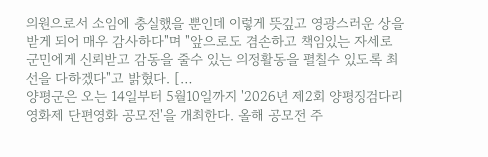의원으로서 소임에 충실했을 뿐인데 이렇게 뜻깊고 영광스러운 상을 받게 되어 매우 감사하다"며 "앞으로도 겸손하고 책임있는 자세로 군민에게 신뢰받고 감동을 줄수 있는 의정활동을 펼칠수 있도록 최선을 다하겠다"고 밝혔다. […
양평군은 오는 14일부터 5월10일까지 '2026년 제2회 양평징검다리영화제 단편영화 공모전'을 개최한다. 올해 공모전 주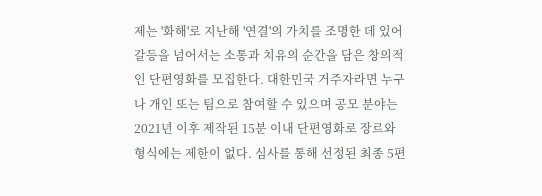제는 '화해'로 지난해 '연결'의 가치를 조명한 데 있어 갈등을 넘어서는 소통과 치유의 순간을 담은 창의적인 단편영화를 모집한다. 대한민국 거주자라면 누구나 개인 또는 팀으로 참여할 수 있으며 공모 분야는 2021년 이후 제작된 15분 이내 단편영화로 장르와 형식에는 제한이 없다. 심사를 통해 선정된 최종 5편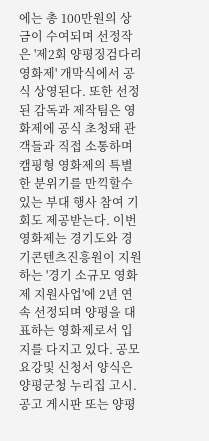에는 총 100만원의 상금이 수여되며 선정작은 '제2회 양평징검다리영화제' 개막식에서 공식 상영된다. 또한 선정된 감독과 제작팀은 영화제에 공식 초청돼 관객들과 직접 소통하며 캠핑형 영화제의 특별한 분위기를 만끽할수있는 부대 행사 참여 기회도 제공받는다. 이번 영화제는 경기도와 경기콘텐츠진흥원이 지원하는 '경기 소규모 영화제 지원사업'에 2년 연속 선정되며 양평을 대표하는 영화제로서 입지를 다지고 있다. 공모 요강및 신청서 양식은 양평군청 누리집 고시.공고 게시판 또는 양평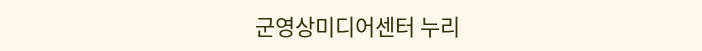군영상미디어센터 누리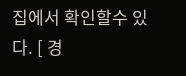집에서 확인할수 있다. [ 경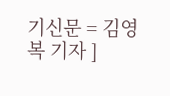기신문 = 김영복 기자 ]